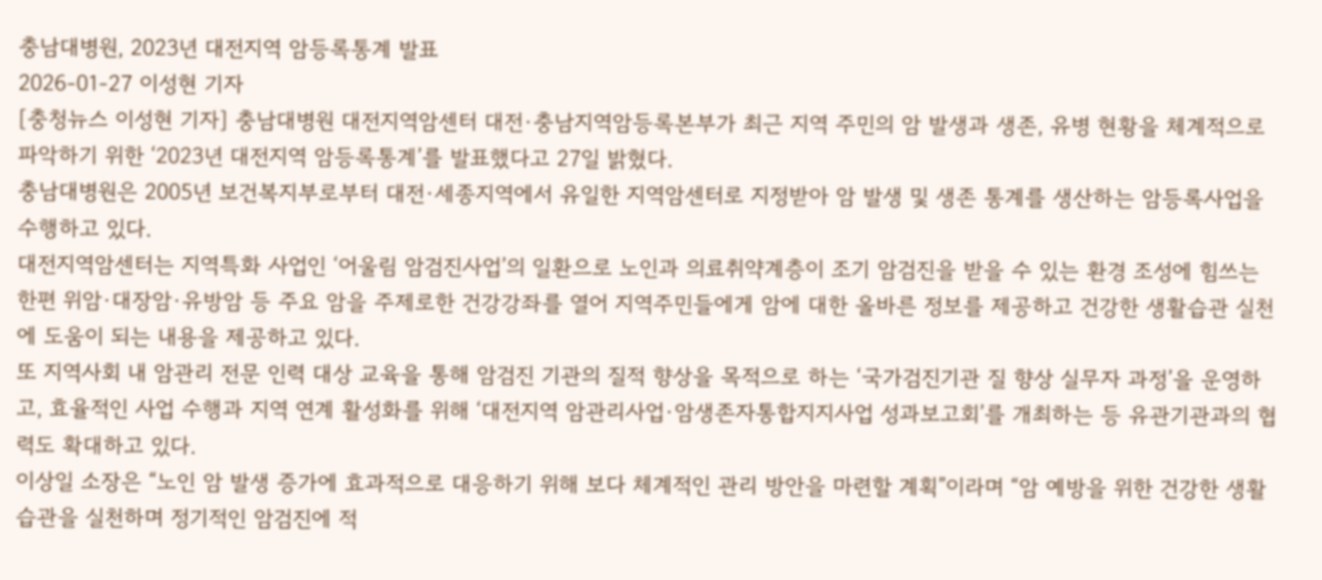충남대병원, 2023년 대전지역 암등록통계 발표
2026-01-27 이성현 기자
[충청뉴스 이성현 기자] 충남대병원 대전지역암센터 대전·충남지역암등록본부가 최근 지역 주민의 암 발생과 생존, 유병 현황을 체계적으로 파악하기 위한 ‘2023년 대전지역 암등록통계’를 발표했다고 27일 밝혔다.
충남대병원은 2005년 보건복지부로부터 대전·세종지역에서 유일한 지역암센터로 지정받아 암 발생 및 생존 통계를 생산하는 암등록사업을 수행하고 있다.
대전지역암센터는 지역특화 사업인 ‘어울림 암검진사업’의 일환으로 노인과 의료취약계층이 조기 암검진을 받을 수 있는 환경 조성에 힘쓰는 한편 위암·대장암·유방암 등 주요 암을 주제로한 건강강좌를 열어 지역주민들에게 암에 대한 올바른 정보를 제공하고 건강한 생활습관 실천에 도움이 되는 내용을 제공하고 있다.
또 지역사회 내 암관리 전문 인력 대상 교육을 통해 암검진 기관의 질적 향상을 목적으로 하는 ‘국가검진기관 질 향상 실무자 과정’을 운영하고, 효율적인 사업 수행과 지역 연계 활성화를 위해 ‘대전지역 암관리사업·암생존자통합지지사업 성과보고회’를 개최하는 등 유관기관과의 협력도 확대하고 있다.
이상일 소장은 “노인 암 발생 증가에 효과적으로 대응하기 위해 보다 체계적인 관리 방안을 마련할 계획”이라며 “암 예방을 위한 건강한 생활습관을 실천하며 정기적인 암검진에 적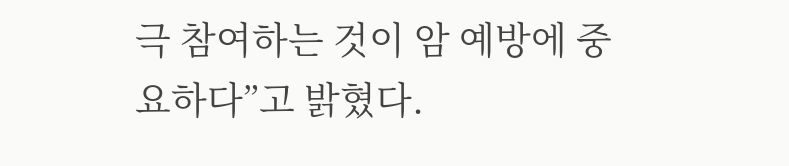극 참여하는 것이 암 예방에 중요하다”고 밝혔다.